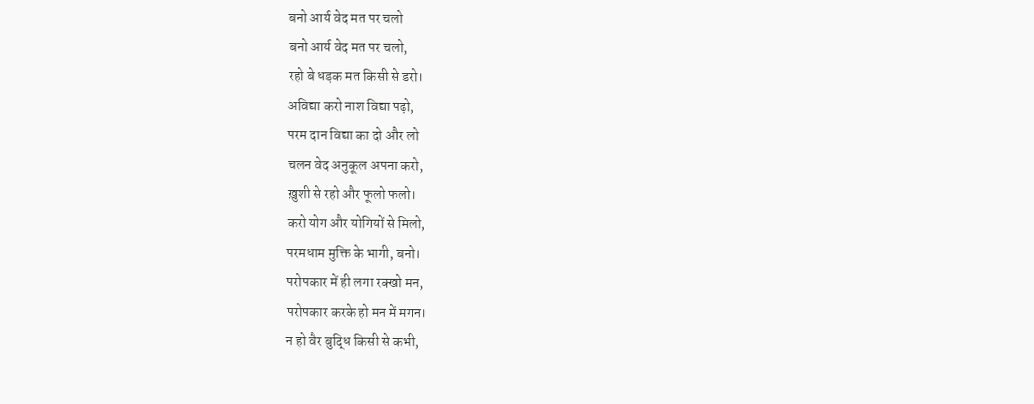बनो आर्य वेद मत पर चलो
बनो आर्य वेद मत पर चलो,
रहो बे धड़क मत किसी से डरो।
अविद्या करो नाश विद्या पढ़ो,
परम दान विद्या का दो और लो
चलन वेद अनुकूल अपना करो,
ख़ुशी से रहो और फूलो फलो।
करो योग और योगियों से मिलो,
परमधाम मुक्ति के भागी, बनो।
परोपकार में ही लगा रक्खो मन,
परोपकार करके हो मन में मगन।
न हो वैर बुद्धि किसी से कभी,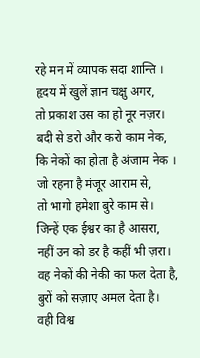रहे मन में व्यापक सदा शान्ति ।
हृदय में खुलें ज्ञान चक्षु अगर,
तो प्रकाश उस का हो नूर नज़र।
बदी से डरो और करो काम नेक,
कि नेकों का होता है अंजाम नेक ।
जो रहना है मंजूर आराम से,
तो भागो हमेशा बुरे काम से।
जिन्हें एक ईश्वर का है आसरा,
नहीं उन को डर है कहीं भी ज़रा।
वह नेकों की नेकी का फल देता है,
बुरों को सज़ाए अमल देता है।
वही विश्व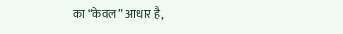का “केवल” आधार है,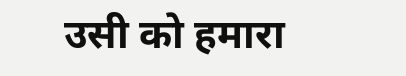उसी को हमारा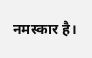नमस्कार है।